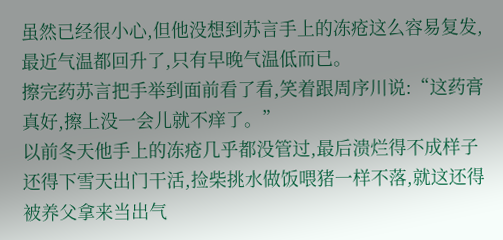虽然已经很小心,但他没想到苏言手上的冻疮这么容易复发,最近气温都回升了,只有早晚气温低而已。
擦完药苏言把手举到面前看了看,笑着跟周序川说:“这药膏真好,擦上没一会儿就不痒了。”
以前冬天他手上的冻疮几乎都没管过,最后溃烂得不成样子还得下雪天出门干活,捡柴挑水做饭喂猪一样不落,就这还得被养父拿来当出气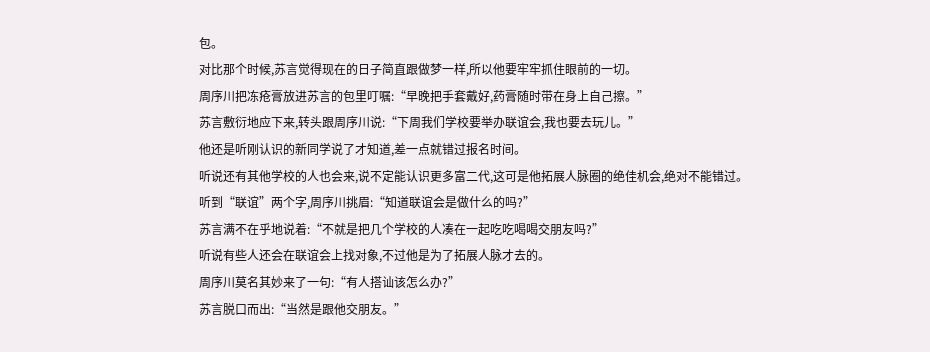包。
对比那个时候,苏言觉得现在的日子简直跟做梦一样,所以他要牢牢抓住眼前的一切。
周序川把冻疮膏放进苏言的包里叮嘱:“早晚把手套戴好,药膏随时带在身上自己擦。”
苏言敷衍地应下来,转头跟周序川说:“下周我们学校要举办联谊会,我也要去玩儿。”
他还是听刚认识的新同学说了才知道,差一点就错过报名时间。
听说还有其他学校的人也会来,说不定能认识更多富二代,这可是他拓展人脉圈的绝佳机会,绝对不能错过。
听到“联谊”两个字,周序川挑眉:“知道联谊会是做什么的吗?”
苏言满不在乎地说着:“不就是把几个学校的人凑在一起吃吃喝喝交朋友吗?”
听说有些人还会在联谊会上找对象,不过他是为了拓展人脉才去的。
周序川莫名其妙来了一句:“有人搭讪该怎么办?”
苏言脱口而出:“当然是跟他交朋友。”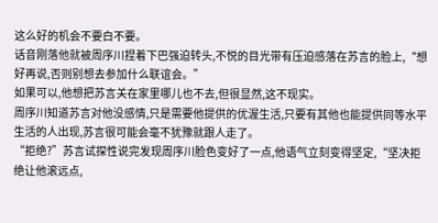这么好的机会不要白不要。
话音刚落他就被周序川捏着下巴强迫转头,不悦的目光带有压迫感落在苏言的脸上,“想好再说,否则别想去参加什么联谊会。”
如果可以,他想把苏言关在家里哪儿也不去,但很显然,这不现实。
周序川知道苏言对他没感情,只是需要他提供的优渥生活,只要有其他也能提供同等水平生活的人出现,苏言很可能会毫不犹豫就跟人走了。
“拒绝?”苏言试探性说完发现周序川脸色变好了一点,他语气立刻变得坚定,“坚决拒绝让他滚远点,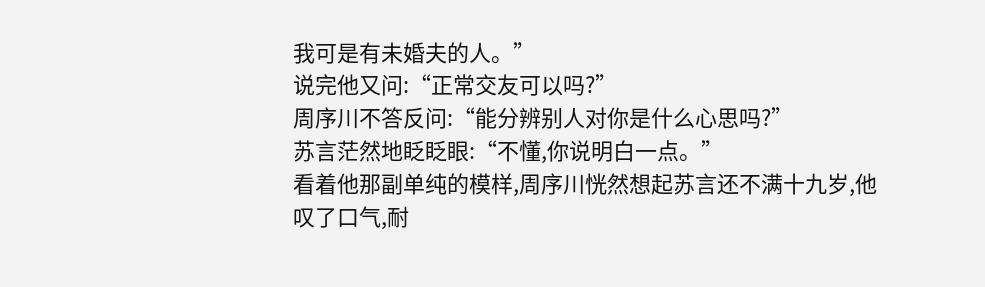我可是有未婚夫的人。”
说完他又问:“正常交友可以吗?”
周序川不答反问:“能分辨别人对你是什么心思吗?”
苏言茫然地眨眨眼:“不懂,你说明白一点。”
看着他那副单纯的模样,周序川恍然想起苏言还不满十九岁,他叹了口气,耐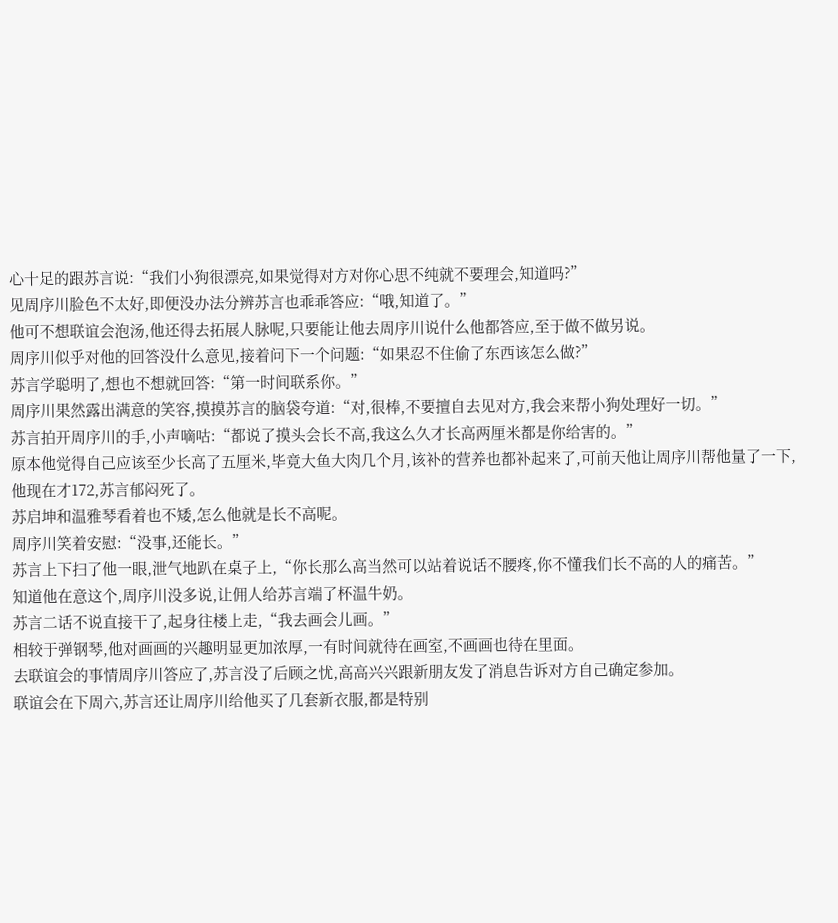心十足的跟苏言说:“我们小狗很漂亮,如果觉得对方对你心思不纯就不要理会,知道吗?”
见周序川脸色不太好,即便没办法分辨苏言也乖乖答应:“哦,知道了。”
他可不想联谊会泡汤,他还得去拓展人脉呢,只要能让他去周序川说什么他都答应,至于做不做另说。
周序川似乎对他的回答没什么意见,接着问下一个问题:“如果忍不住偷了东西该怎么做?”
苏言学聪明了,想也不想就回答:“第一时间联系你。”
周序川果然露出满意的笑容,摸摸苏言的脑袋夸道:“对,很棒,不要擅自去见对方,我会来帮小狗处理好一切。”
苏言拍开周序川的手,小声嘀咕:“都说了摸头会长不高,我这么久才长高两厘米都是你给害的。”
原本他觉得自己应该至少长高了五厘米,毕竟大鱼大肉几个月,该补的营养也都补起来了,可前天他让周序川帮他量了一下,他现在才172,苏言郁闷死了。
苏启坤和温雅琴看着也不矮,怎么他就是长不高呢。
周序川笑着安慰:“没事,还能长。”
苏言上下扫了他一眼,泄气地趴在桌子上,“你长那么高当然可以站着说话不腰疼,你不懂我们长不高的人的痛苦。”
知道他在意这个,周序川没多说,让佣人给苏言端了杯温牛奶。
苏言二话不说直接干了,起身往楼上走,“我去画会儿画。”
相较于弹钢琴,他对画画的兴趣明显更加浓厚,一有时间就待在画室,不画画也待在里面。
去联谊会的事情周序川答应了,苏言没了后顾之忧,高高兴兴跟新朋友发了消息告诉对方自己确定参加。
联谊会在下周六,苏言还让周序川给他买了几套新衣服,都是特别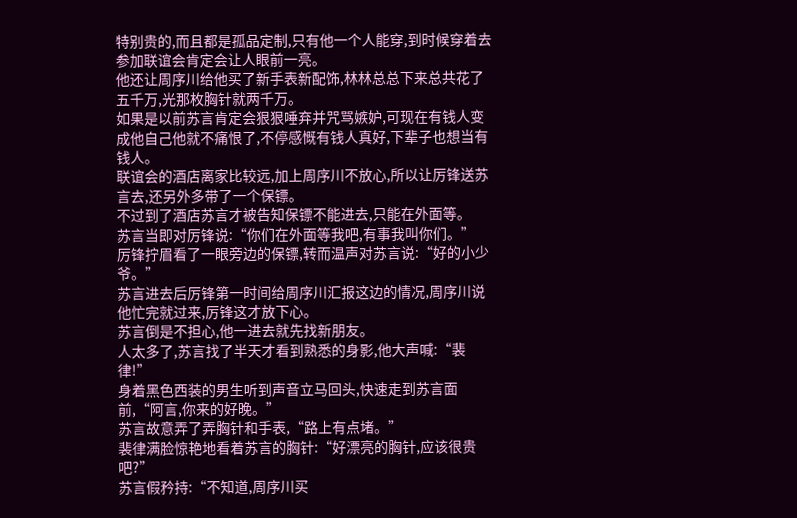特别贵的,而且都是孤品定制,只有他一个人能穿,到时候穿着去参加联谊会肯定会让人眼前一亮。
他还让周序川给他买了新手表新配饰,林林总总下来总共花了五千万,光那枚胸针就两千万。
如果是以前苏言肯定会狠狠唾弃并咒骂嫉妒,可现在有钱人变成他自己他就不痛恨了,不停感慨有钱人真好,下辈子也想当有钱人。
联谊会的酒店离家比较远,加上周序川不放心,所以让厉锋送苏言去,还另外多带了一个保镖。
不过到了酒店苏言才被告知保镖不能进去,只能在外面等。
苏言当即对厉锋说:“你们在外面等我吧,有事我叫你们。”
厉锋拧眉看了一眼旁边的保镖,转而温声对苏言说:“好的小少爷。”
苏言进去后厉锋第一时间给周序川汇报这边的情况,周序川说他忙完就过来,厉锋这才放下心。
苏言倒是不担心,他一进去就先找新朋友。
人太多了,苏言找了半天才看到熟悉的身影,他大声喊:“裴律!”
身着黑色西装的男生听到声音立马回头,快速走到苏言面前,“阿言,你来的好晚。”
苏言故意弄了弄胸针和手表,“路上有点堵。”
裴律满脸惊艳地看着苏言的胸针:“好漂亮的胸针,应该很贵吧?”
苏言假矜持:“不知道,周序川买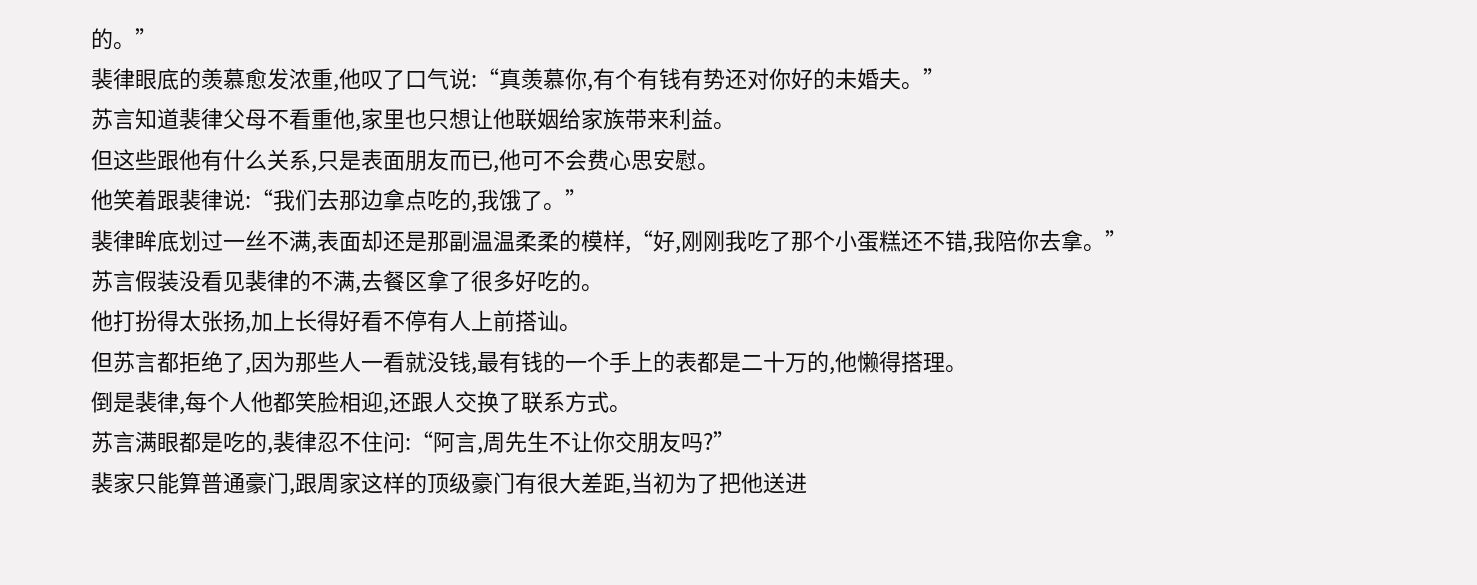的。”
裴律眼底的羡慕愈发浓重,他叹了口气说:“真羡慕你,有个有钱有势还对你好的未婚夫。”
苏言知道裴律父母不看重他,家里也只想让他联姻给家族带来利益。
但这些跟他有什么关系,只是表面朋友而已,他可不会费心思安慰。
他笑着跟裴律说:“我们去那边拿点吃的,我饿了。”
裴律眸底划过一丝不满,表面却还是那副温温柔柔的模样,“好,刚刚我吃了那个小蛋糕还不错,我陪你去拿。”
苏言假装没看见裴律的不满,去餐区拿了很多好吃的。
他打扮得太张扬,加上长得好看不停有人上前搭讪。
但苏言都拒绝了,因为那些人一看就没钱,最有钱的一个手上的表都是二十万的,他懒得搭理。
倒是裴律,每个人他都笑脸相迎,还跟人交换了联系方式。
苏言满眼都是吃的,裴律忍不住问:“阿言,周先生不让你交朋友吗?”
裴家只能算普通豪门,跟周家这样的顶级豪门有很大差距,当初为了把他送进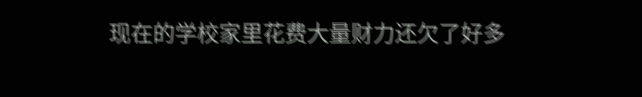现在的学校家里花费大量财力还欠了好多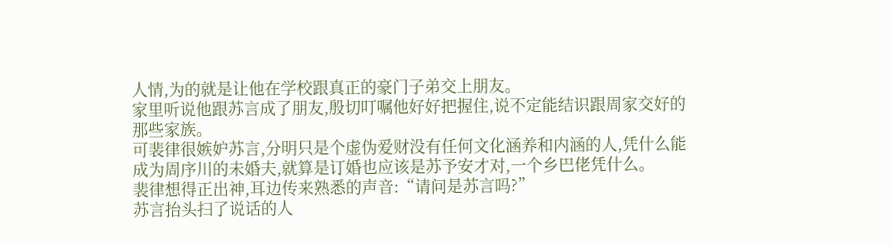人情,为的就是让他在学校跟真正的豪门子弟交上朋友。
家里听说他跟苏言成了朋友,殷切叮嘱他好好把握住,说不定能结识跟周家交好的那些家族。
可裴律很嫉妒苏言,分明只是个虚伪爱财没有任何文化涵养和内涵的人,凭什么能成为周序川的未婚夫,就算是订婚也应该是苏予安才对,一个乡巴佬凭什么。
裴律想得正出神,耳边传来熟悉的声音:“请问是苏言吗?”
苏言抬头扫了说话的人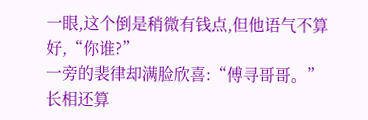一眼,这个倒是稍微有钱点,但他语气不算好,“你谁?”
一旁的裴律却满脸欣喜:“傅寻哥哥。”
长相还算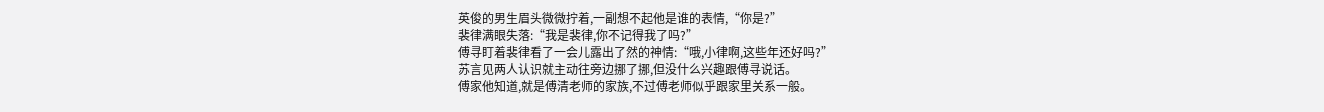英俊的男生眉头微微拧着,一副想不起他是谁的表情,“你是?”
裴律满眼失落:“我是裴律,你不记得我了吗?”
傅寻盯着裴律看了一会儿露出了然的神情:“哦,小律啊,这些年还好吗?”
苏言见两人认识就主动往旁边挪了挪,但没什么兴趣跟傅寻说话。
傅家他知道,就是傅清老师的家族,不过傅老师似乎跟家里关系一般。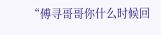“傅寻哥哥你什么时候回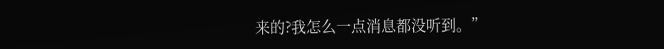来的?我怎么一点消息都没听到。”